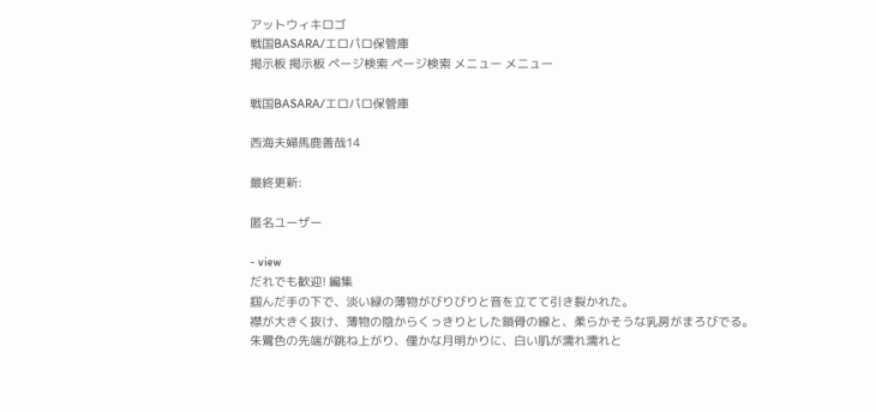アットウィキロゴ
戦国BASARA/エロパロ保管庫
掲示板 掲示板 ページ検索 ページ検索 メニュー メニュー

戦国BASARA/エロパロ保管庫

西海夫婦馬鹿善哉14

最終更新:

匿名ユーザー

- view
だれでも歓迎! 編集
掴んだ手の下で、淡い緑の薄物がびりびりと音を立てて引き裂かれた。
襟が大きく抜け、薄物の陰からくっきりとした鎖骨の線と、柔らかそうな乳房がまろびでる。
朱鷺色の先端が跳ね上がり、僅かな月明かりに、白い肌が濡れ濡れと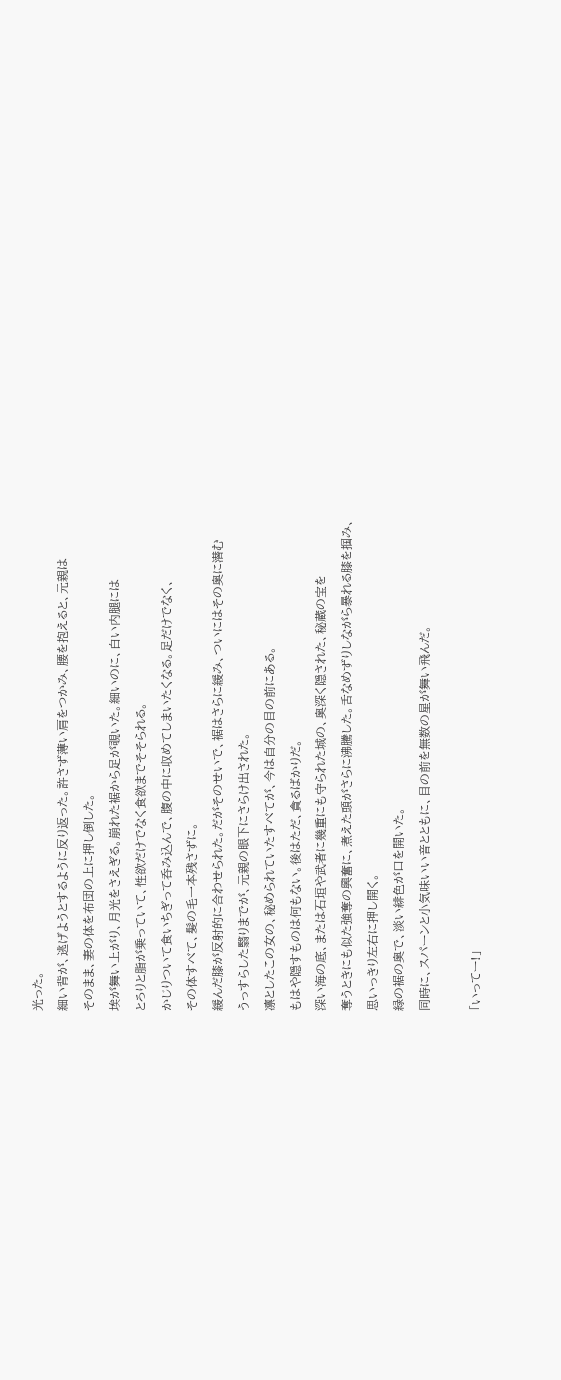光った。
細い背が、逃げようとするように反り返った。許さず薄い肩をつかみ、腰を抱えると、元親は
そのまま、妻の体を布団の上に押し倒した。
埃が舞い上がり、月光をさえぎる。崩れた裾から足が覗いた。細いのに、白い内腿には
とろりと脂が乗っていて、性欲だけでなく食欲までそそられる。
かじりついて食いちぎって呑み込んで、腹の中に収めてしまいたくなる。足だけでなく、
その体すべて、髪の毛一本残さずに。
緩んだ膝が反射的に合わせられた。だがそのせいで、裾はさらに緩み、ついにはその奥に潜む
うっすらした翳りまでが、元親の眼下にさらけ出された。
凛としたこの女の、秘められていたすべてが、今は自分の目の前にある。
もはや隠すものは何もない。後はただ、貪るばかりだ。
深い海の底、または石垣や武者に幾重にも守られた城の、奥深く隠された、秘蔵の宝を
奪うときにも似た強奪の興奮に、煮えた頭がさらに沸騰した。舌なめずりしながら暴れる膝を掴み、
思いっきり左右に押し開く。
緑の裾の奥で、淡い緋色が口を開いた。
同時に、スパーンと小気味いい音とともに、目の前を無数の星が舞い飛んだ。

「いってー!」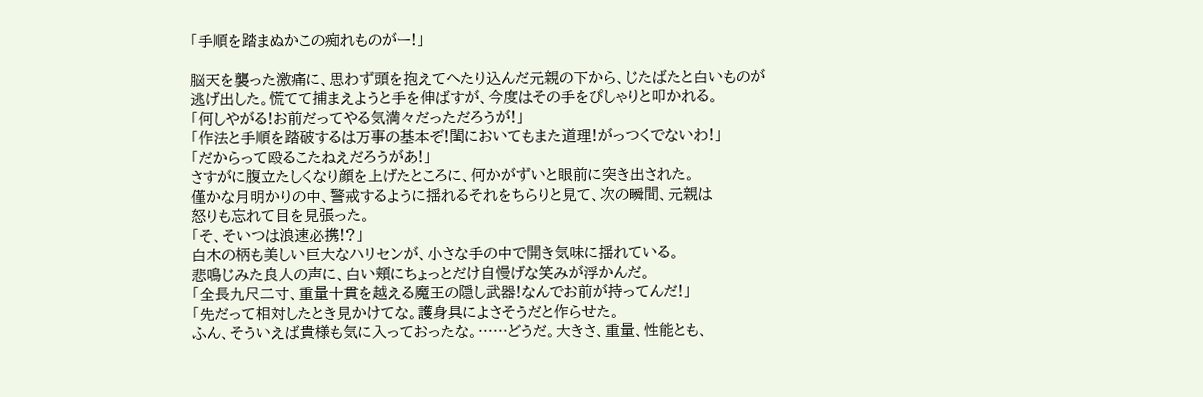「手順を踏まぬかこの痴れものがー!」

脳天を襲った激痛に、思わず頭を抱えてへたり込んだ元親の下から、じたばたと白いものが
逃げ出した。慌てて捕まえようと手を伸ばすが、今度はその手をぴしゃりと叩かれる。
「何しやがる!お前だってやる気満々だっただろうが!」
「作法と手順を踏破するは万事の基本ぞ!閨においてもまた道理!がっつくでないわ!」
「だからって殴るこたねえだろうがあ!」
さすがに腹立たしくなり顔を上げたところに、何かがずいと眼前に突き出された。
僅かな月明かりの中、警戒するように揺れるそれをちらりと見て、次の瞬間、元親は
怒りも忘れて目を見張った。
「そ、そいつは浪速必携!?」
白木の柄も美しい巨大なハリセンが、小さな手の中で開き気味に揺れている。
悲鳴じみた良人の声に、白い頬にちょっとだけ自慢げな笑みが浮かんだ。
「全長九尺二寸、重量十貫を越える魔王の隠し武器!なんでお前が持ってんだ!」
「先だって相対したとき見かけてな。護身具によさそうだと作らせた。
ふん、そういえば貴様も気に入っておったな。……どうだ。大きさ、重量、性能とも、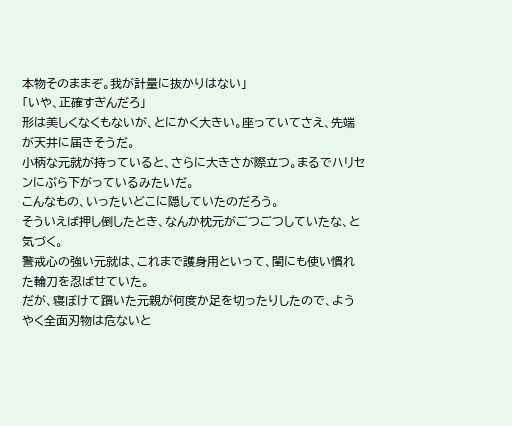本物そのままぞ。我が計量に抜かりはない」
「いや、正確すぎんだろ」
形は美しくなくもないが、とにかく大きい。座っていてさえ、先端が天井に届きそうだ。
小柄な元就が持っていると、さらに大きさが際立つ。まるでハリセンにぶら下がっているみたいだ。
こんなもの、いったいどこに隠していたのだろう。
そういえば押し倒したとき、なんか枕元がごつごつしていたな、と気づく。
警戒心の強い元就は、これまで護身用といって、閨にも使い慣れた輪刀を忍ばせていた。
だが、寝ぼけて躓いた元親が何度か足を切ったりしたので、ようやく全面刃物は危ないと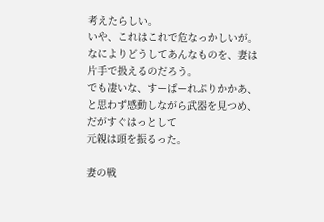考えたらしい。
いや、これはこれで危なっかしいが。なによりどうしてあんなものを、妻は片手で扱えるのだろう。
でも凄いな、すーぱーれぷりかかあ、と思わず感動しながら武器を見つめ、だがすぐはっとして
元親は頭を振るった。

妻の戦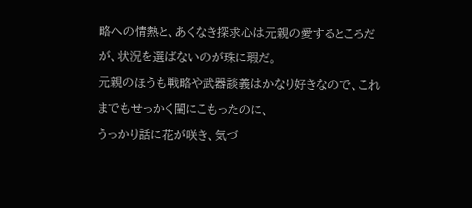略への情熱と、あくなき探求心は元親の愛するところだが、状況を選ばないのが珠に瑕だ。
元親のほうも戦略や武器談義はかなり好きなので、これまでもせっかく閨にこもったのに、
うっかり話に花が咲き、気づ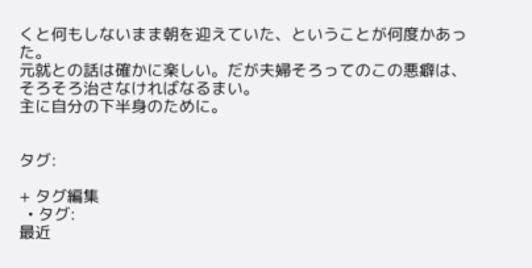くと何もしないまま朝を迎えていた、ということが何度かあった。
元就との話は確かに楽しい。だが夫婦そろってのこの悪癖は、そろそろ治さなければなるまい。
主に自分の下半身のために。


タグ:

+ タグ編集
  • タグ:
最近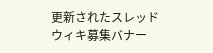更新されたスレッド
ウィキ募集バナー